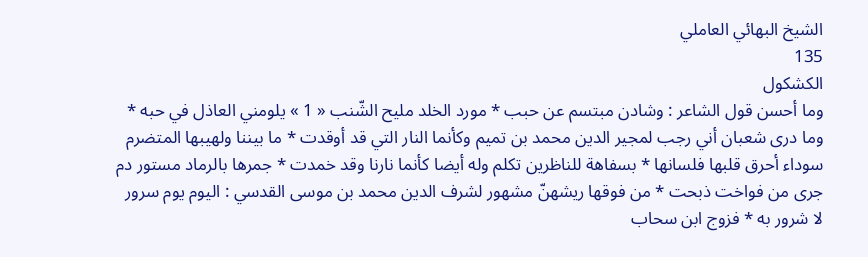الشيخ البهائي العاملي
135
الكشكول
وما أحسن قول الشاعر : وشادن مبتسم عن حبب * مورد الخلد مليح الشّنب « 1 » يلومني العاذل في حبه * وما درى شعبان أني رجب لمجير الدين محمد بن تميم وكأنما النار التي قد أوقدت * ما بيننا ولهيبها المتضرم سوداء أحرق قلبها فلسانها * بسفاهة للناظرين تكلم وله أيضا كأنما نارنا وقد خمدت * جمرها بالرماد مستور دم جرى من فواخت ذبحت * من فوقها ريشهنّ مشهور لشرف الدين محمد بن موسى القدسي : اليوم يوم سرور لا شرور به * فزوج ابن سحاب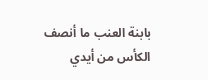بابنة العنب ما أنصف الكأس من أيدي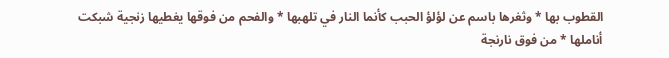القطوب بها * وثغرها باسم عن لؤلؤ الحبب كأنما النار في تلهبها * والفحم من فوقها يغطيها زنجية شبكت أناملها * من فوق نارنجة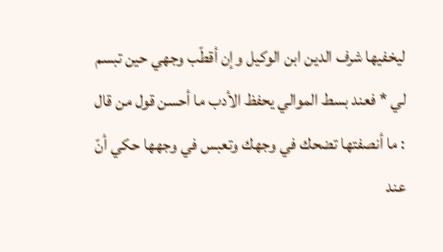ليخفيها شرف الدين ابن الوكيل وإن أقطّب وجهي حين تبسم لي * فعند بسط الموالي يحفظ الأدب ما أحسن قول من قال : ما أنصفتها تضحك في وجهك وتعبس في وجهها حكي أنّ عند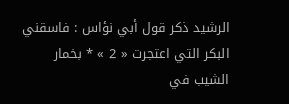الرشيد ذكر قول أبي نؤاس : فاسقني البكر التي اعتجرت « 2 » * بخمار الشيب في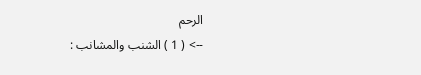الرحم
--> ( 1 ) الشنب والمشانب :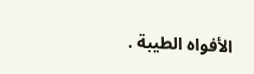الأفواه الطيبة .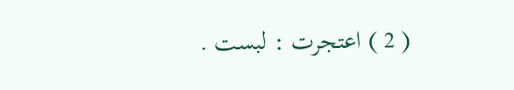( 2 ) اعتجرت : لبست .